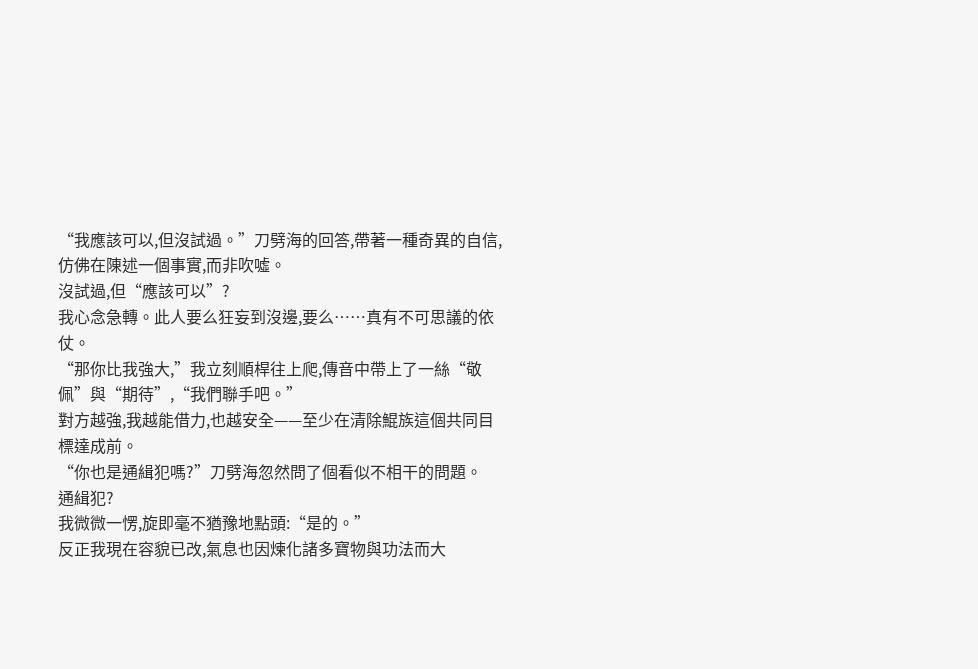“我應該可以,但沒試過。”刀劈海的回答,帶著一種奇異的自信,仿佛在陳述一個事實,而非吹噓。
沒試過,但“應該可以”?
我心念急轉。此人要么狂妄到沒邊,要么……真有不可思議的依仗。
“那你比我強大,”我立刻順桿往上爬,傳音中帶上了一絲“敬佩”與“期待”,“我們聯手吧。”
對方越強,我越能借力,也越安全——至少在清除鯤族這個共同目標達成前。
“你也是通緝犯嗎?”刀劈海忽然問了個看似不相干的問題。
通緝犯?
我微微一愣,旋即毫不猶豫地點頭:“是的。”
反正我現在容貌已改,氣息也因煉化諸多寶物與功法而大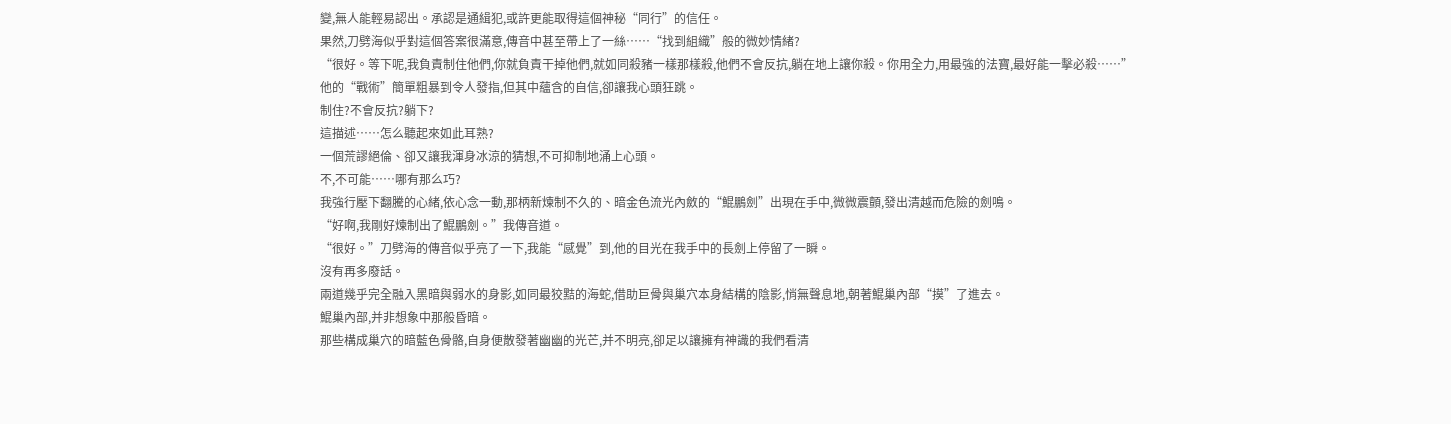變,無人能輕易認出。承認是通緝犯,或許更能取得這個神秘“同行”的信任。
果然,刀劈海似乎對這個答案很滿意,傳音中甚至帶上了一絲……“找到組織”般的微妙情緒?
“很好。等下呢,我負責制住他們,你就負責干掉他們,就如同殺豬一樣那樣殺,他們不會反抗,躺在地上讓你殺。你用全力,用最強的法寶,最好能一擊必殺……”
他的“戰術”簡單粗暴到令人發指,但其中蘊含的自信,卻讓我心頭狂跳。
制住?不會反抗?躺下?
這描述……怎么聽起來如此耳熟?
一個荒謬絕倫、卻又讓我渾身冰涼的猜想,不可抑制地涌上心頭。
不,不可能……哪有那么巧?
我強行壓下翻騰的心緒,依心念一動,那柄新煉制不久的、暗金色流光內斂的“鯤鵬劍”出現在手中,微微震顫,發出清越而危險的劍鳴。
“好啊,我剛好煉制出了鯤鵬劍。”我傳音道。
“很好。”刀劈海的傳音似乎亮了一下,我能“感覺”到,他的目光在我手中的長劍上停留了一瞬。
沒有再多廢話。
兩道幾乎完全融入黑暗與弱水的身影,如同最狡黠的海蛇,借助巨骨與巢穴本身結構的陰影,悄無聲息地,朝著鯤巢內部“摸”了進去。
鯤巢內部,并非想象中那般昏暗。
那些構成巢穴的暗藍色骨骼,自身便散發著幽幽的光芒,并不明亮,卻足以讓擁有神識的我們看清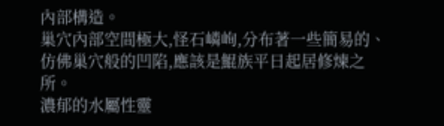內部構造。
巢穴內部空間極大,怪石嶙峋,分布著一些簡易的、仿佛巢穴般的凹陷,應該是鯤族平日起居修煉之所。
濃郁的水屬性靈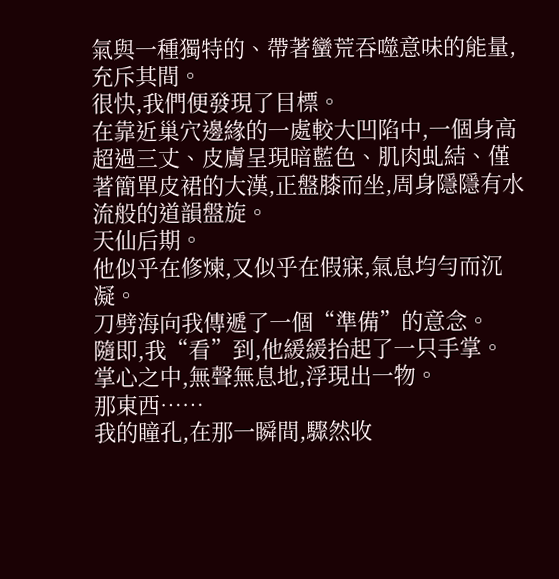氣與一種獨特的、帶著蠻荒吞噬意味的能量,充斥其間。
很快,我們便發現了目標。
在靠近巢穴邊緣的一處較大凹陷中,一個身高超過三丈、皮膚呈現暗藍色、肌肉虬結、僅著簡單皮裙的大漢,正盤膝而坐,周身隱隱有水流般的道韻盤旋。
天仙后期。
他似乎在修煉,又似乎在假寐,氣息均勻而沉凝。
刀劈海向我傳遞了一個“準備”的意念。
隨即,我“看”到,他緩緩抬起了一只手掌。
掌心之中,無聲無息地,浮現出一物。
那東西……
我的瞳孔,在那一瞬間,驟然收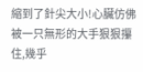縮到了針尖大小!心臟仿佛被一只無形的大手狠狠攥住,幾乎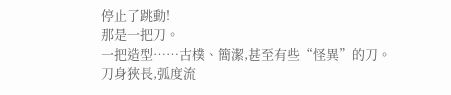停止了跳動!
那是一把刀。
一把造型……古樸、簡潔,甚至有些“怪異”的刀。
刀身狹長,弧度流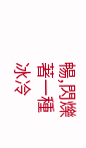暢,閃爍著一種冰冷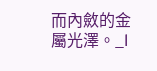而內斂的金屬光澤。_l